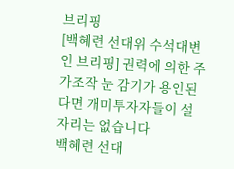브리핑
[백혜련 선대위 수석대변인 브리핑] 권력에 의한 주가조작 눈 감기가 용인된다면 개미투자자들이 설 자리는 없습니다
백혜련 선대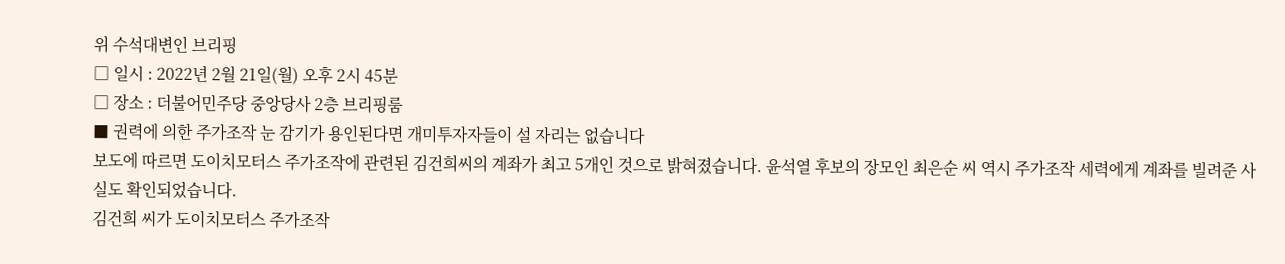위 수석대변인 브리핑
□ 일시 : 2022년 2월 21일(월) 오후 2시 45분
□ 장소 : 더불어민주당 중앙당사 2층 브리핑룸
■ 권력에 의한 주가조작 눈 감기가 용인된다면 개미투자자들이 설 자리는 없습니다
보도에 따르면 도이치모터스 주가조작에 관련된 김건희씨의 계좌가 최고 5개인 것으로 밝혀졌습니다. 윤석열 후보의 장모인 최은순 씨 역시 주가조작 세력에게 계좌를 빌려준 사실도 확인되었습니다.
김건희 씨가 도이치모터스 주가조작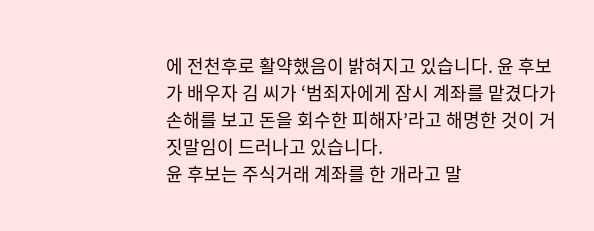에 전천후로 활약했음이 밝혀지고 있습니다. 윤 후보가 배우자 김 씨가 ‘범죄자에게 잠시 계좌를 맡겼다가 손해를 보고 돈을 회수한 피해자’라고 해명한 것이 거짓말임이 드러나고 있습니다.
윤 후보는 주식거래 계좌를 한 개라고 말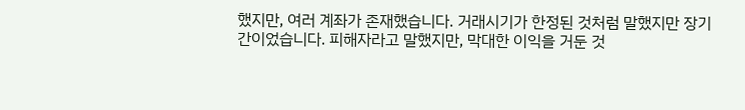했지만, 여러 계좌가 존재했습니다. 거래시기가 한정된 것처럼 말했지만 장기간이었습니다. 피해자라고 말했지만, 막대한 이익을 거둔 것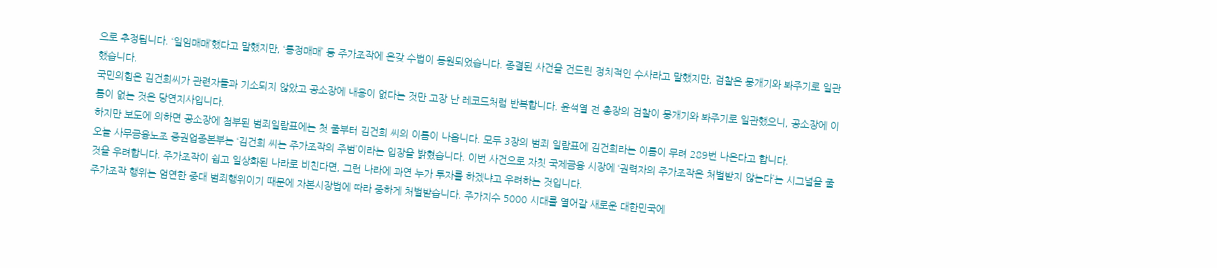으로 추정됩니다. ‘일임매매’했다고 말했지만, ‘통정매매’ 등 주가조작에 온갖 수법이 동원되었습니다. 종결된 사건을 건드린 정치적인 수사라고 말했지만, 검찰은 뭉개기와 봐주기로 일관했습니다.
국민의힘은 김건희씨가 관련자들과 기소되지 않았고 공소장에 내용이 없다는 것만 고장 난 레코드처럼 반복합니다. 윤석열 전 총장의 검찰이 뭉개기와 봐주기로 일관했으니, 공소장에 이름이 없는 것은 당연지사입니다.
하지만 보도에 의하면 공소장에 첨부된 범죄일람표에는 첫 줄부터 김건희 씨의 이름이 나옵니다. 모두 3장의 범죄 일람표에 김건희라는 이름이 무려 289번 나온다고 합니다.
오늘 사무금융노조 증권업종본부는 ‘김건희 씨는 주가조작의 주범’이라는 입장을 밝혔습니다. 이번 사건으로 자칫 국제금융 시장에 ‘권력자의 주가조작은 처벌받지 않는다’는 시그널을 줄 것을 우려합니다. 주가조작이 쉽고 일상화된 나라로 비친다면, 그런 나라에 과연 누가 투자를 하겠냐고 우려하는 것입니다.
주가조작 행위는 엄연한 중대 범죄행위이기 때문에 자본시장법에 따라 중하게 처벌받습니다. 주가지수 5000 시대를 열어갈 새로운 대한민국에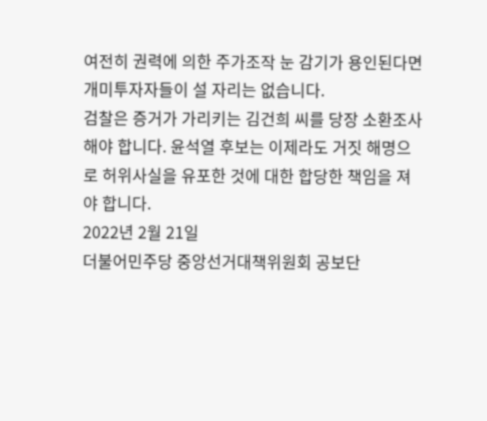여전히 권력에 의한 주가조작 눈 감기가 용인된다면 개미투자자들이 설 자리는 없습니다.
검찰은 증거가 가리키는 김건희 씨를 당장 소환조사해야 합니다. 윤석열 후보는 이제라도 거짓 해명으로 허위사실을 유포한 것에 대한 합당한 책임을 져야 합니다.
2022년 2월 21일
더불어민주당 중앙선거대책위원회 공보단